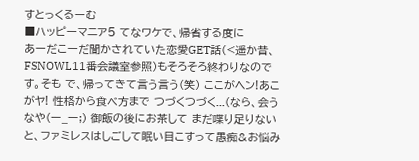すとっくるーむ
■ハッピーマニア5 てなワケで、帰省する度に
あーだこーだ聞かされていた恋愛GET話(<遥か昔、FSNOWL11番会議室参照)もそろそろ終わりなのです。そも で、帰ってきて言う言う(笑) ここがヘン!あこがヤ! 性格から食べ方まで つづくつづく...(なら、会うなや(ー_ー;) 御飯の後にお茶して まだ喋り足りないと、ファミレスはしごして眠い目こすって愚痴&お悩み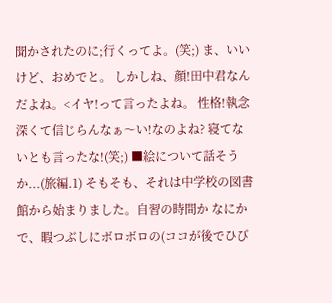聞かされたのに;行くってよ。(笑;) ま、いいけど、おめでと。 しかしね、顔!田中君なんだよね。<イヤ!って言ったよね。 性格!執念深くて信じらんなぁ〜い!なのよね? 寝てないとも言ったな!(笑;) ■絵について話そうか...(旅編.1) そもそも、それは中学校の図書館から始まりました。自習の時間か なにかで、暇つぶしにボロボロの(ココが後でひび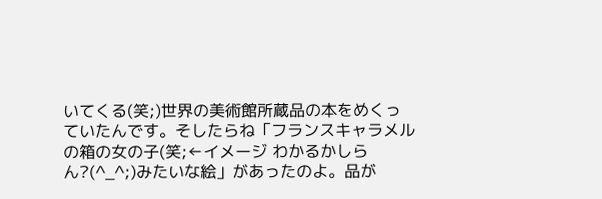いてくる(笑;)世界の美術館所蔵品の本をめくっていたんです。そしたらね「フランスキャラメルの箱の女の子(笑;←イメージ わかるかしらん?(^_^;)みたいな絵」があったのよ。品が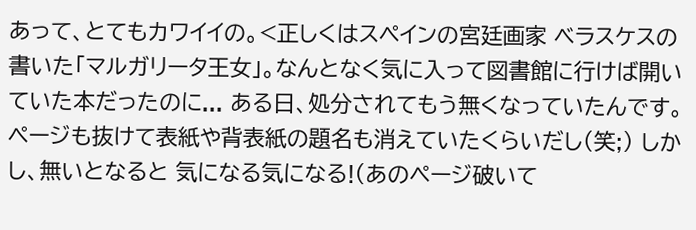あって、とてもカワイイの。<正しくはスペインの宮廷画家 ベラスケスの書いた「マルガリータ王女」。なんとなく気に入って図書館に行けば開いていた本だったのに... ある日、処分されてもう無くなっていたんです。ページも抜けて表紙や背表紙の題名も消えていたくらいだし(笑;) しかし、無いとなると 気になる気になる!(あのページ破いて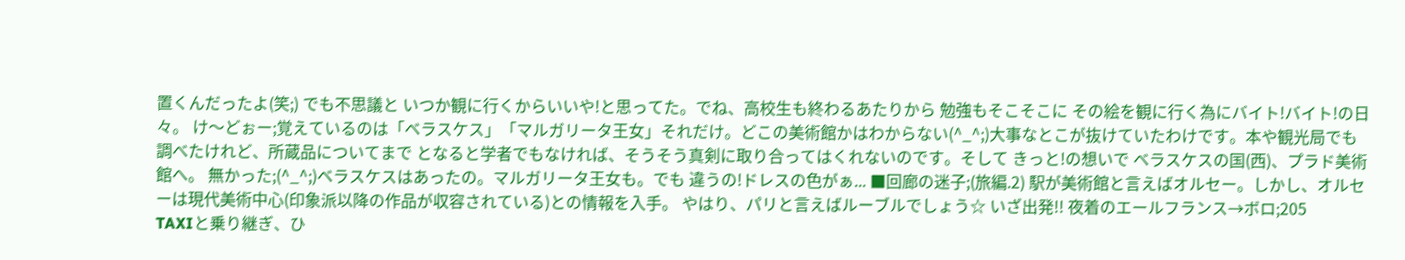置くんだったよ(笑;) でも不思議と いつか観に行くからいいや!と思ってた。でね、高校生も終わるあたりから 勉強もそこそこに その絵を観に行く為にバイト!バイト!の日々。 け〜どぉー;覚えているのは「ベラスケス」「マルガリータ王女」それだけ。どこの美術館かはわからない(^_^;)大事なとこが抜けていたわけです。本や観光局でも調べたけれど、所蔵品についてまで となると学者でもなければ、そうそう真剣に取り合ってはくれないのです。そして きっと!の想いで ベラスケスの国(西)、プラド美術館へ。 無かった;(^_^;)ベラスケスはあったの。マルガリータ王女も。でも 違うの!ドレスの色がぁ... ■回廊の迷子;(旅編.2) 駅が美術館と言えばオルセー。しかし、オルセーは現代美術中心(印象派以降の作品が収容されている)との情報を入手。 やはり、パリと言えばルーブルでしょう☆ いざ出発!! 夜着のエールフランス→ボロ;205
TAXIと乗り継ぎ、ひ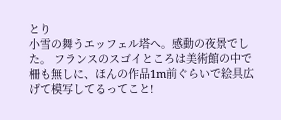とり
小雪の舞うエッフェル塔へ。感動の夜景でした。 フランスのスゴイところは美術館の中で柵も無しに、ほんの作品1m前ぐらいで絵具広げて模写してるってこと!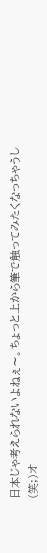日本じゃ考えられないよねぇ〜。ちょっと上から筆で触ってみたくなっちゃうし(笑;)オ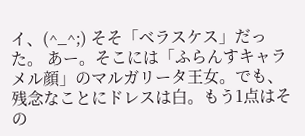イ、(^_^;) そそ「ベラスケス」だった。 あー。そこには「ふらんすキャラメル顔」のマルガリータ王女。でも、残念なことにドレスは白。もう1点はその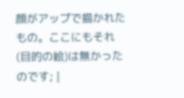顔がアップで描かれたもの。ここにもそれ(目的の絵)は無かったのです; |